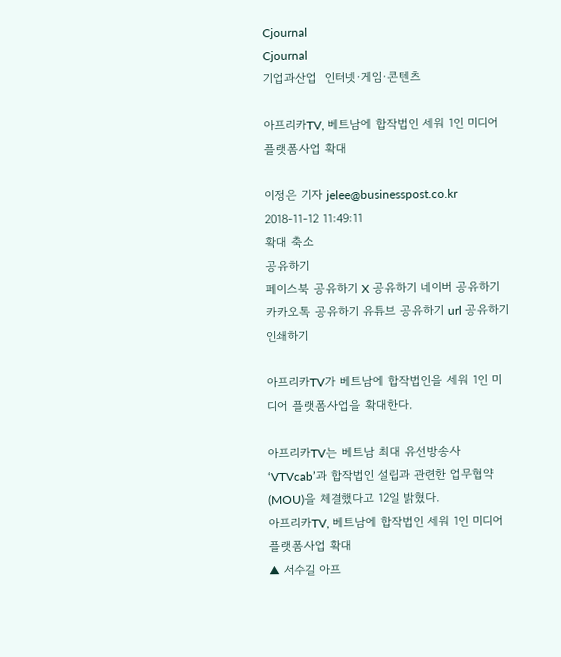Cjournal
Cjournal
기업과산업  인터넷·게임·콘텐츠

아프리카TV, 베트남에 합작법인 세워 1인 미디어 플랫폼사업 확대

이정은 기자 jelee@businesspost.co.kr 2018-11-12 11:49:11
확대 축소
공유하기
페이스북 공유하기 X 공유하기 네이버 공유하기 카카오톡 공유하기 유튜브 공유하기 url 공유하기 인쇄하기

아프리카TV가 베트남에 합작법인을 세워 1인 미디어 플랫폼사업을 확대한다.

아프리카TV는 베트남 최대 유선방송사 ‘VTVcab’과 합작법인 설립과 관련한 업무협약(MOU)을 체결했다고 12일 밝혔다.
아프리카TV, 베트남에 합작법인 세워 1인 미디어 플랫폼사업 확대
▲ 서수길 아프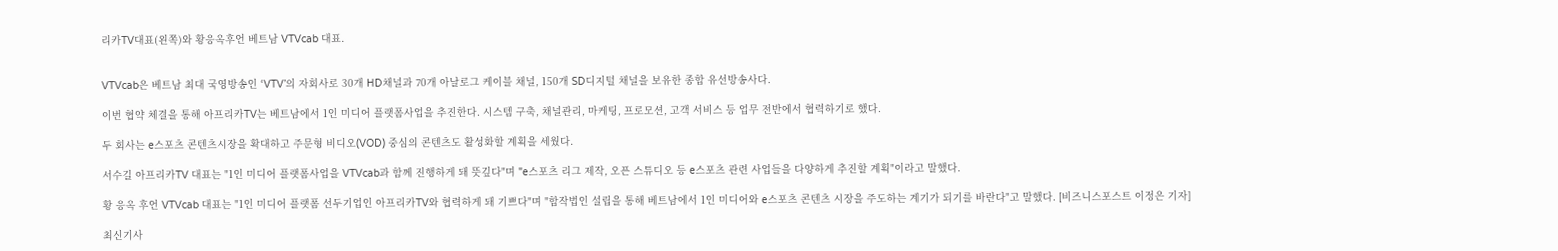리카TV대표(왼쪽)와 황응옥후언 베트남 VTVcab 대표.


VTVcab은 베트남 최대 국영방송인 ‘VTV’의 자회사로 30개 HD채널과 70개 아날로그 케이블 채널, 150개 SD디지털 채널을 보유한 종합 유선방송사다.

이번 협약 체결을 통해 아프리카TV는 베트남에서 1인 미디어 플랫폼사업을 추진한다. 시스템 구축, 채널관리, 마케팅, 프로모션, 고객 서비스 등 업무 전반에서 협력하기로 했다.

두 회사는 e스포츠 콘텐츠시장을 확대하고 주문형 비디오(VOD) 중심의 콘텐츠도 활성화할 계획을 세웠다.

서수길 아프리카TV 대표는 "1인 미디어 플랫폼사업을 VTVcab과 함께 진행하게 돼 뜻깊다"며 "e스포츠 리그 제작, 오픈 스튜디오 등 e스포츠 관련 사업들을 다양하게 추진할 계획"이라고 말했다.

황 응옥 후언 VTVcab 대표는 "1인 미디어 플랫폼 선두기업인 아프리카TV와 협력하게 돼 기쁘다"며 "합작법인 설립을 통해 베트남에서 1인 미디어와 e스포츠 콘텐츠 시장을 주도하는 계기가 되기를 바란다"고 말했다. [비즈니스포스트 이정은 기자]

최신기사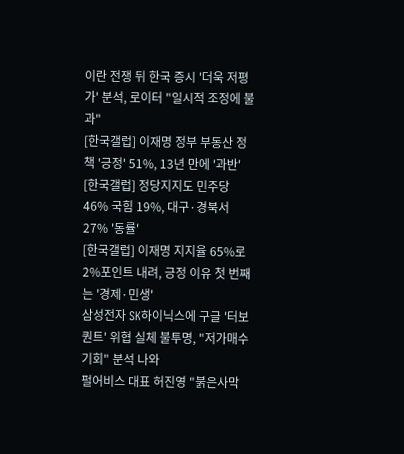이란 전쟁 뒤 한국 증시 '더욱 저평가' 분석, 로이터 "일시적 조정에 불과"
[한국갤럽] 이재명 정부 부동산 정책 '긍정' 51%, 13년 만에 '과반'
[한국갤럽] 정당지지도 민주당 46% 국힘 19%, 대구·경북서 27% '동률'
[한국갤럽] 이재명 지지율 65%로 2%포인트 내려, 긍정 이유 첫 번째는 '경제·민생'
삼성전자 SK하이닉스에 구글 '터보퀀트' 위협 실체 불투명, "저가매수 기회" 분석 나와
펄어비스 대표 허진영 "붉은사막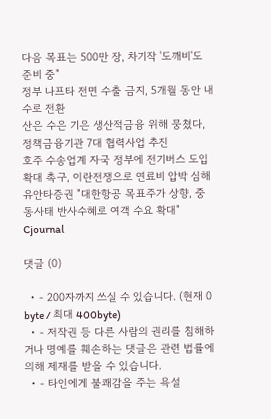다음 목표는 500만 장, 차기작 '도깨비'도 준비 중"
정부 나프타 전면 수출 금지, 5개월 동안 내수로 전환
산은 수은 기은 생산적금융 위해 뭉쳤다, 정책금융기관 7대 협력사업 추진
호주 수송업계 자국 정부에 전기버스 도입 확대 촉구, 이란전쟁으로 연료비 압박 심해
유안타증권 "대한항공 목표주가 상향, 중동사태 반사수혜로 여객 수요 확대"
Cjournal

댓글 (0)

  • - 200자까지 쓰실 수 있습니다. (현재 0 byte / 최대 400byte)
  • - 저작권 등 다른 사람의 권리를 침해하거나 명예를 훼손하는 댓글은 관련 법률에 의해 제재를 받을 수 있습니다.
  • - 타인에게 불쾌감을 주는 욕설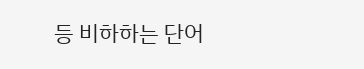등 비하하는 단어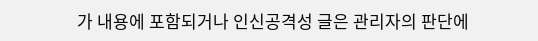가 내용에 포함되거나 인신공격성 글은 관리자의 판단에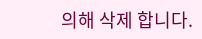의해 삭제 합니다.